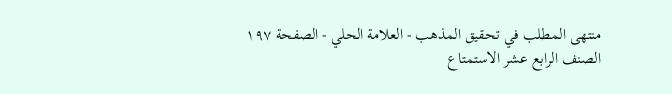منتهى المطلب في تحقيق المذهب - العلامة الحلي - الصفحة ١٩٧
الصنف الرابع عشر الاستمتاع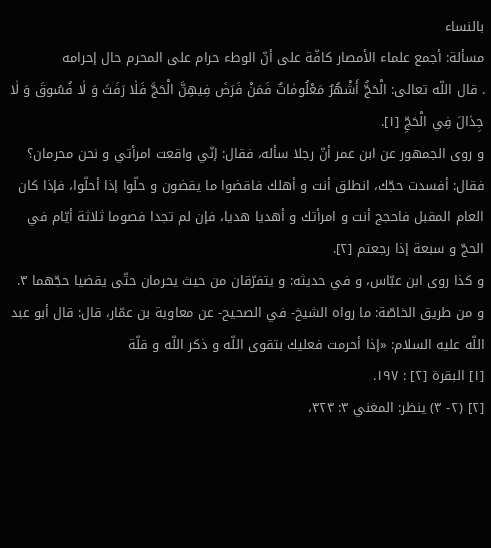بالنساء
مسألة: أجمع علماء الأمصار كافّة على أنّ الوطء حرام على المحرم حال إحرامه
. قال اللّه تعالى: الْحَجُّ أَشْهُرٌ مَعْلُومٰاتٌ فَمَنْ فَرَضَ فِيهِنَّ الْحَجَّ فَلٰا رَفَثَ وَ لٰا فُسُوقَ وَ لٰا جِدٰالَ فِي الْحَجِّ [١].
و روى الجمهور عن ابن عمر أنّ رجلا سأله، فقال: إنّي واقعت امرأتي و نحن محرمان؟ فقال: أفسدت حجّك، انطلق أنت و أهلك فاقضوا ما يقضون و حلّوا إذا أحلّوا، فإذا كان العام المقبل فاحجج أنت و امرأتك و أهديا هديا، فإن لم تجدا فصوما ثلاثة أيّام في الحجّ و سبعة إذا رجعتم [٢].
و كذا روى ابن عبّاس، و في حديثه: و يتفرّقان من حيث يحرمان حتّى يقضيا حجّهما ٣.
و من طريق الخاصّة: ما رواه الشيخ- في الصحيح- عن معاوية بن عمّار، قال: قال أبو عبد اللّه عليه السلام: «إذا أحرمت فعليك بتقوى اللّه و ذكر اللّه و قلّة
[١] البقرة [٢] : ١٩٧.
[٢] (٢- ٣) ينظر: المغني ٣: ٣٢٣،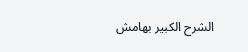الشرح الكبير بهامش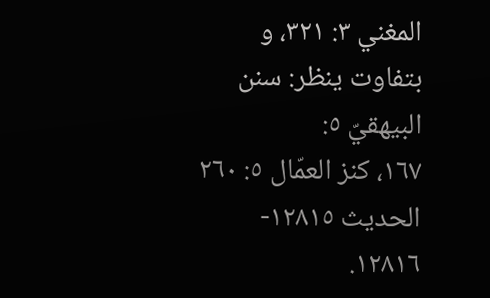المغني ٣: ٣٢١، و بتفاوت ينظر: سنن البيهقيّ ٥:
١٦٧، كنز العمّال ٥: ٢٦٠ الحديث ١٢٨١٥- ١٢٨١٦.